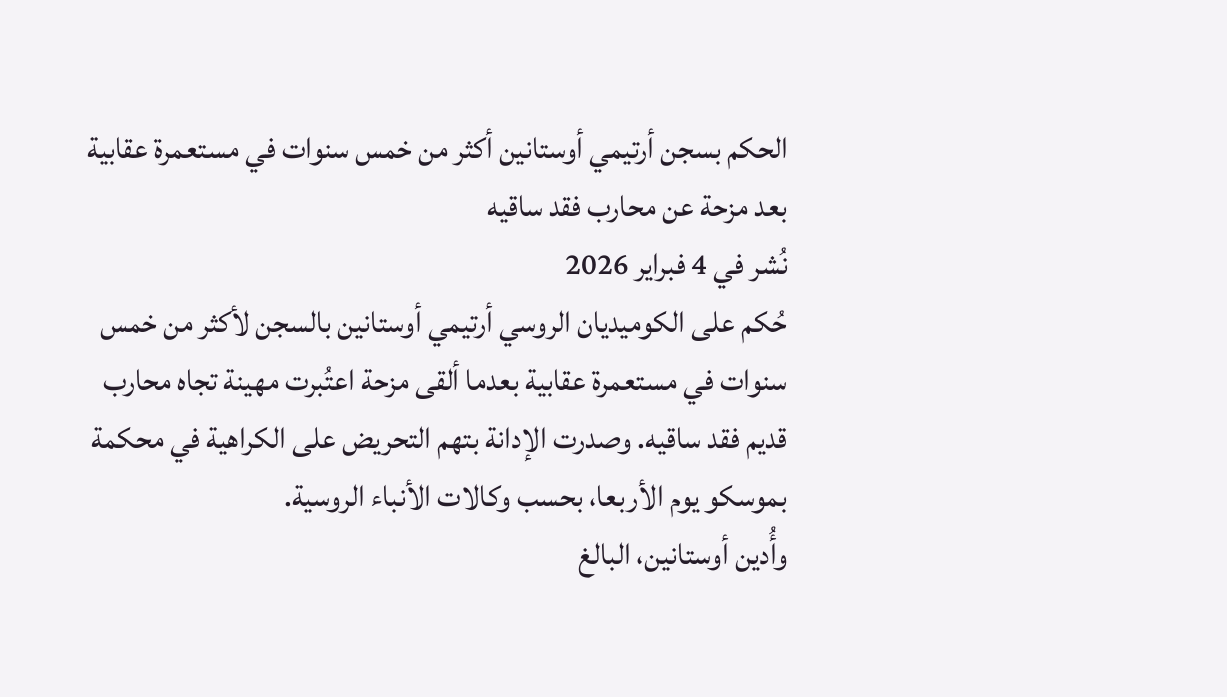الحكم بسجن أرتيمي أوستانين أكثر من خمس سنوات في مستعمرة عقابية بعد مزحة عن محارب فقد ساقيه
نُشر في 4 فبراير 2026
حُكم على الكوميديان الروسي أرتيمي أوستانين بالسجن لأكثر من خمس سنوات في مستعمرة عقابية بعدما ألقى مزحة اعتُبرت مهينة تجاه محارب قديم فقد ساقيه. وصدرت الإدانة بتهم التحريض على الكراهية في محكمة بموسكو يوم الأربعا، بحسب وكالات الأنباء الروسية.
وأُدين أوستانين، البالغ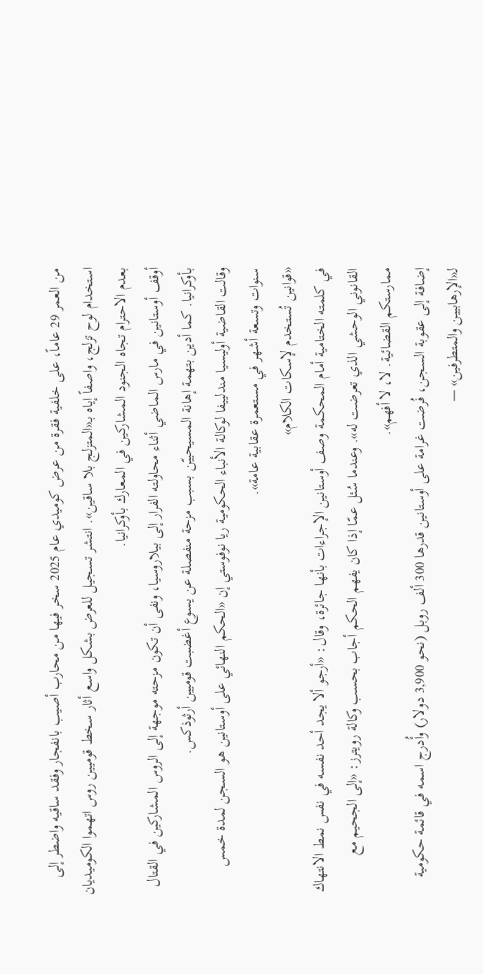من العمر 29 عاماً، على خلفية فقرة من عرض كوميدي عام 2025 سخر فيها من محارب أصيب بانفجار وفقد ساقيه واضطر إلى استخدام لوح تزلج، واصفاً إياه بـ«المتزلج بلا ساقين». انتشر تسجيل للعرض بشكل واسع أثار سخط قوميين روس اتهموا الكوميديان بعدم الاحترام تجاه الجنود المشاركين في المعارك بأوكرانيا.
أوقف أوستانين في مارس الماضي أثناء محاولته الفرار إلى بيلاروسيا، ونفى أن تكون مزحته موجهة إلى الروس المشاركين في القتال بأوكرانيا. كما أدين بتهمة إهانة المسيحييّن بسبب مزحة منفصلة عن يسوع أغضبت قوميين أرثوذكس.
وقالت القاضية أوليسيا مندلييفا لوكالة الأنباء الحكومية ريا نوفوستي إن «الحكم النهائي على أوستانين هو السجن لمدة خمس سنوات وتسعة أشهر في مستعمرة عقابية عامة».
«قوانين تُستخدم لإسكات الكلام»
في كلمته الختامية أمام المحكمة وصف أوستانين الإجراءات بأنها جائرة، وقال: «أرجو ألا يجد أحد نفسه في نفس نمط الانتهاك القانوني الوحشي الذي تعرضت له». وعندما سُئل عمّا إذا كان يفهم الحكم أجاب بحسب وكالة رويترز: «إلى الجحيم مع ممارستكم القضائية. لا، لا أفهم».
إضافة إلى عقوبة السجن، فُرضت غرامة على أوستانين قدرها 300 ألف روبل (نحو 3,900 دولار) وأُدرج اسمه في قائمة حكومية لـ«الإرهابيين والمتطرفين» —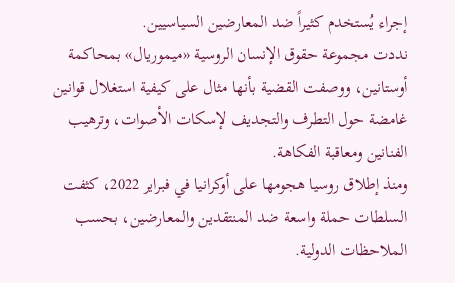إجراء يُستخدم كثيراً ضد المعارضين السياسيين.
نددت مجموعة حقوق الإنسان الروسية «ميموريال» بمحاكمة أوستانين، ووصفت القضية بأنها مثال على كيفية استغلال قوانين غامضة حول التطرف والتجديف لإسكات الأصوات، وترهيب الفنانين ومعاقبة الفكاهة.
ومنذ إطلاق روسيا هجومها على أوكرانيا في فبراير 2022، كثفت السلطات حملة واسعة ضد المنتقدين والمعارضين، بحسب الملاحظات الدولية.